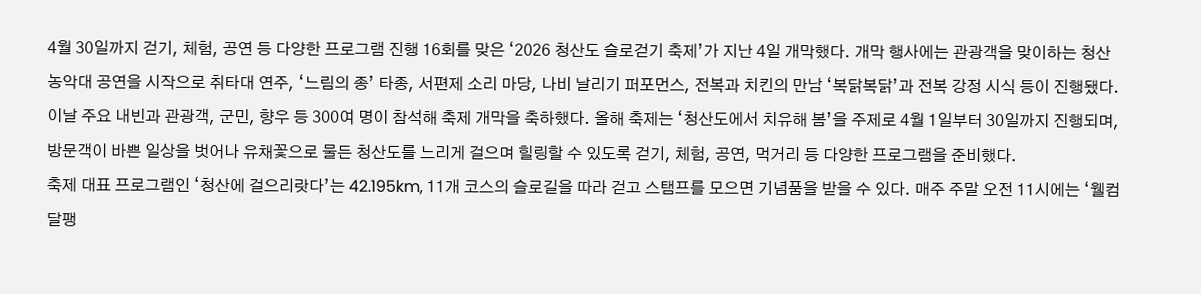4월 30일까지 걷기, 체험, 공연 등 다양한 프로그램 진행 16회를 맞은 ‘2026 청산도 슬로걷기 축제’가 지난 4일 개막했다. 개막 행사에는 관광객을 맞이하는 청산 농악대 공연을 시작으로 취타대 연주, ‘느림의 종’ 타종, 서편제 소리 마당, 나비 날리기 퍼포먼스, 전복과 치킨의 만남 ‘복닭복닭’과 전복 강정 시식 등이 진행됐다.
이날 주요 내빈과 관광객, 군민, 향우 등 300여 명이 참석해 축제 개막을 축하했다. 올해 축제는 ‘청산도에서 치유해 봄’을 주제로 4월 1일부터 30일까지 진행되며, 방문객이 바쁜 일상을 벗어나 유채꽃으로 물든 청산도를 느리게 걸으며 힐링할 수 있도록 걷기, 체험, 공연, 먹거리 등 다양한 프로그램을 준비했다.
축제 대표 프로그램인 ‘청산에 걸으리랏다’는 42.195km, 11개 코스의 슬로길을 따라 걷고 스탬프를 모으면 기념품을 받을 수 있다. 매주 주말 오전 11시에는 ‘웰컴 달팽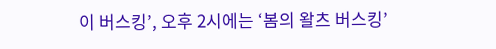이 버스킹’, 오후 2시에는 ‘봄의 왈츠 버스킹’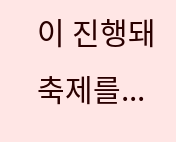이 진행돼 축제를...